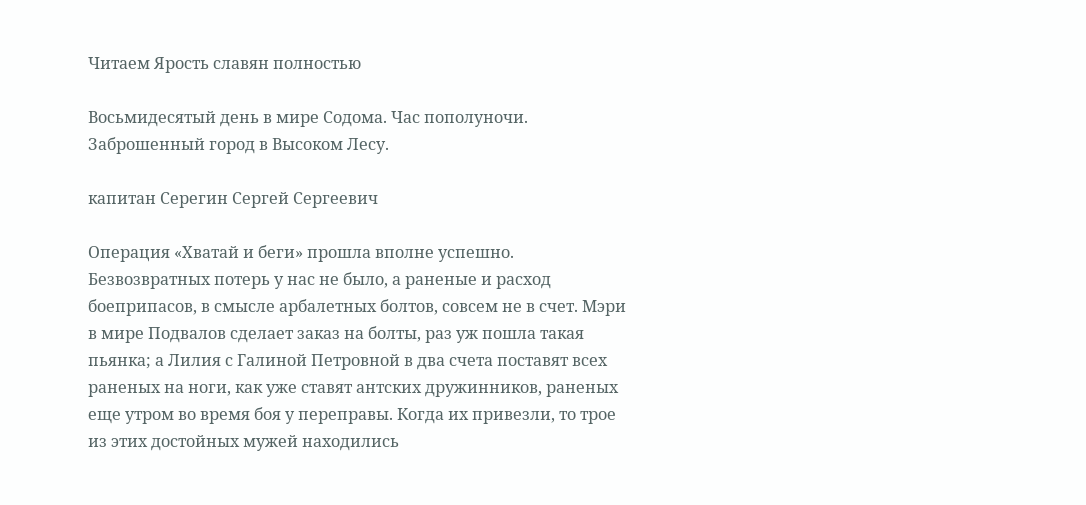Читаем Ярость славян полностью

Восьмидесятый день в мире Содома. Час пополуночи. Заброшенный город в Высоком Лесу.

капитан Серегин Сергей Сергеевич

Операция «Хватай и беги» прошла вполне успешно. Безвозвратных потерь у нас не было, а раненые и расход боеприпасов, в смысле арбалетных болтов, совсем не в счет. Мэри в мире Подвалов сделает заказ на болты, раз уж пошла такая пьянка; а Лилия с Галиной Петровной в два счета поставят всех раненых на ноги, как уже ставят антских дружинников, раненых еще утром во время боя у переправы. Когда их привезли, то трое из этих достойных мужей находились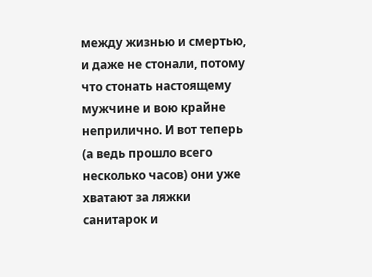между жизнью и смертью, и даже не стонали, потому что стонать настоящему мужчине и вою крайне неприлично. И вот теперь (а ведь прошло всего несколько часов) они уже хватают за ляжки санитарок и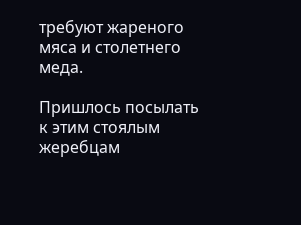требуют жареного мяса и столетнего меда.

Пришлось посылать к этим стоялым жеребцам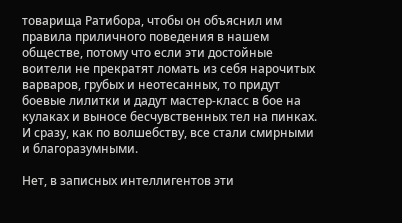товарища Ратибора, чтобы он объяснил им правила приличного поведения в нашем обществе, потому что если эти достойные воители не прекратят ломать из себя нарочитых варваров, грубых и неотесанных, то придут боевые лилитки и дадут мастер-класс в бое на кулаках и выносе бесчувственных тел на пинках. И сразу, как по волшебству, все стали смирными и благоразумными.

Нет, в записных интеллигентов эти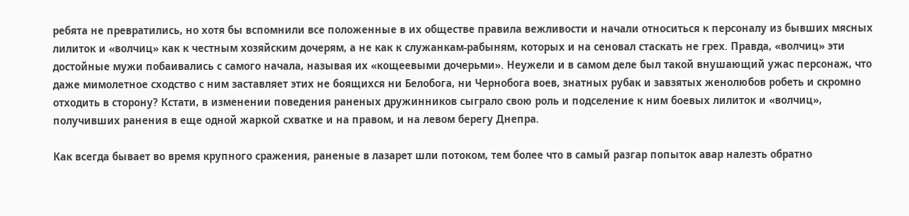ребята не превратились, но хотя бы вспомнили все положенные в их обществе правила вежливости и начали относиться к персоналу из бывших мясных лилиток и «волчиц» как к честным хозяйским дочерям, а не как к служанкам-рабыням, которых и на сеновал стаскать не грех. Правда, «волчиц» эти достойные мужи побаивались с самого начала, называя их «кощеевыми дочерьми». Неужели и в самом деле был такой внушающий ужас персонаж, что даже мимолетное сходство с ним заставляет этих не боящихся ни Белобога, ни Чернобога воев, знатных рубак и завзятых женолюбов робеть и скромно отходить в сторону? Кстати, в изменении поведения раненых дружинников сыграло свою роль и подселение к ним боевых лилиток и «волчиц», получивших ранения в еще одной жаркой схватке и на правом, и на левом берегу Днепра.

Как всегда бывает во время крупного сражения, раненые в лазарет шли потоком, тем более что в самый разгар попыток авар налезть обратно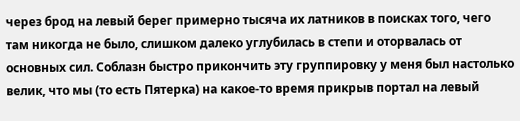через брод на левый берег примерно тысяча их латников в поисках того, чего там никогда не было, слишком далеко углубилась в степи и оторвалась от основных сил. Соблазн быстро прикончить эту группировку у меня был настолько велик, что мы (то есть Пятерка) на какое-то время прикрыв портал на левый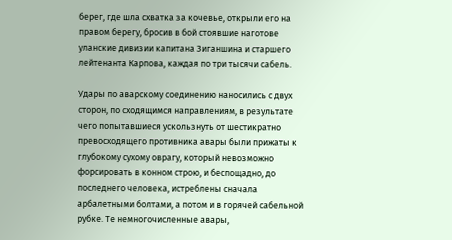берег, где шла схватка за кочевье, открыли его на правом берегу, бросив в бой стоявшие наготове уланские дивизии капитана Зиганшина и старшего лейтенанта Карпова, каждая по три тысячи сабель.

Удары по аварскому соединению наносились с двух сторон, по сходящимся направлениям, в результате чего попытавшиеся ускользнуть от шестикратно превосходящего противника авары были прижаты к глубокому сухому оврагу, который невозможно форсировать в конном строю, и беспощадно, до последнего человека, истреблены сначала арбалетными болтами, а потом и в горячей сабельной рубке. Те немногочисленные авары,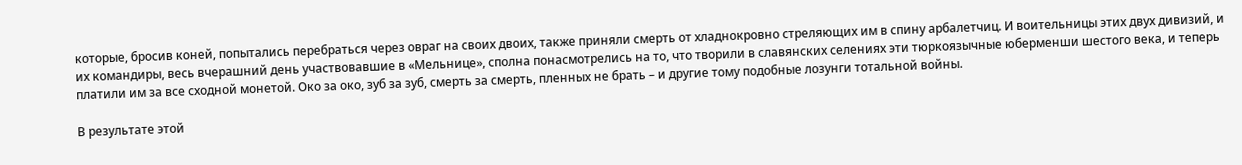которые, бросив коней, попытались перебраться через овраг на своих двоих, также приняли смерть от хладнокровно стреляющих им в спину арбалетчиц. И воительницы этих двух дивизий, и их командиры, весь вчерашний день участвовавшие в «Мельнице», сполна понасмотрелись на то, что творили в славянских селениях эти тюркоязычные юберменши шестого века, и теперь платили им за все сходной монетой. Око за око, зуб за зуб, смерть за смерть, пленных не брать – и другие тому подобные лозунги тотальной войны.

В результате этой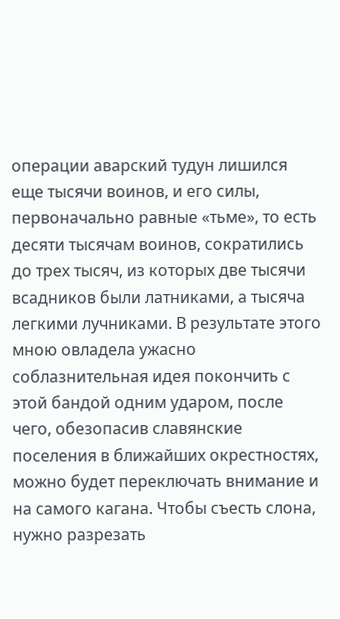операции аварский тудун лишился еще тысячи воинов, и его силы, первоначально равные «тьме», то есть десяти тысячам воинов, сократились до трех тысяч, из которых две тысячи всадников были латниками, а тысяча легкими лучниками. В результате этого мною овладела ужасно соблазнительная идея покончить с этой бандой одним ударом, после чего, обезопасив славянские поселения в ближайших окрестностях, можно будет переключать внимание и на самого кагана. Чтобы съесть слона, нужно разрезать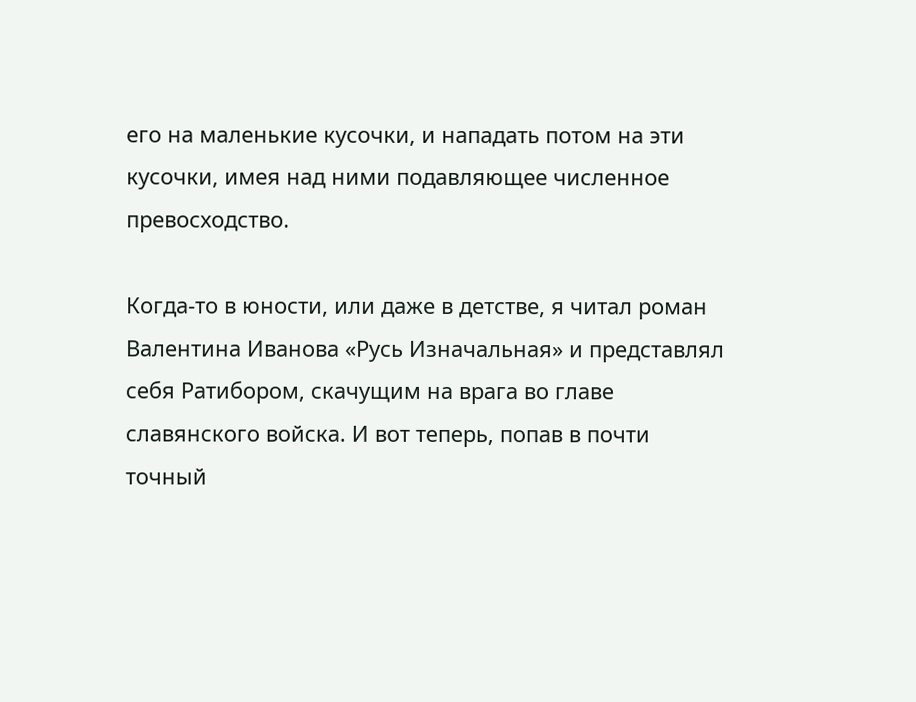его на маленькие кусочки, и нападать потом на эти кусочки, имея над ними подавляющее численное превосходство.

Когда-то в юности, или даже в детстве, я читал роман Валентина Иванова «Русь Изначальная» и представлял себя Ратибором, скачущим на врага во главе славянского войска. И вот теперь, попав в почти точный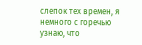слепок тех времен, я немного с горечью узнаю, что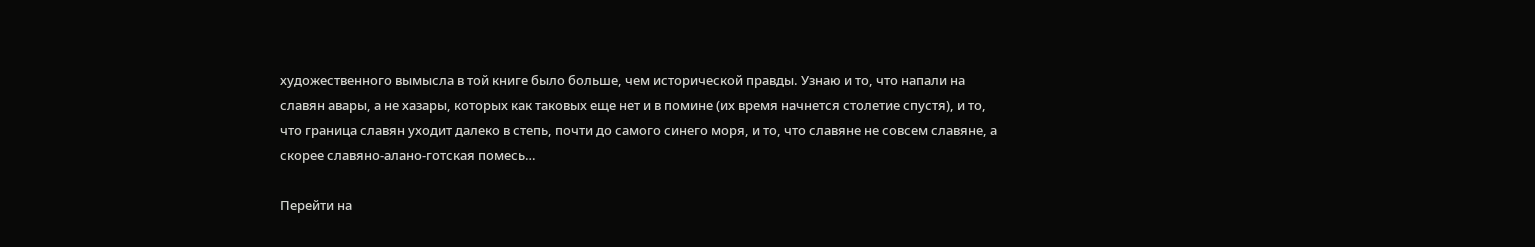художественного вымысла в той книге было больше, чем исторической правды. Узнаю и то, что напали на славян авары, а не хазары, которых как таковых еще нет и в помине (их время начнется столетие спустя), и то, что граница славян уходит далеко в степь, почти до самого синего моря, и то, что славяне не совсем славяне, а скорее славяно-алано-готская помесь…

Перейти на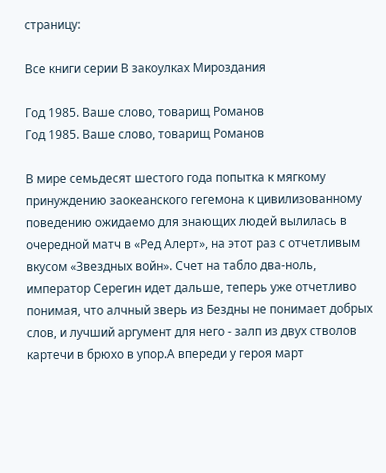страницу:

Все книги серии В закоулках Мироздания

Год 1985. Ваше слово, товарищ Романов
Год 1985. Ваше слово, товарищ Романов

В мире семьдесят шестого года попытка к мягкому принуждению заокеанского гегемона к цивилизованному поведению ожидаемо для знающих людей вылилась в очередной матч в «Ред Алерт», на этот раз с отчетливым вкусом «Звездных войн». Счет на табло два-ноль, император Серегин идет дальше, теперь уже отчетливо понимая, что алчный зверь из Бездны не понимает добрых слов, и лучший аргумент для него - залп из двух стволов картечи в брюхо в упор.А впереди у героя март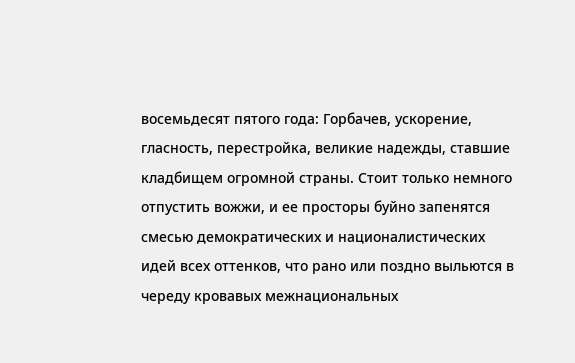восемьдесят пятого года: Горбачев, ускорение, гласность, перестройка, великие надежды, ставшие кладбищем огромной страны. Стоит только немного отпустить вожжи, и ее просторы буйно запенятся смесью демократических и националистических идей всех оттенков, что рано или поздно выльются в череду кровавых межнациональных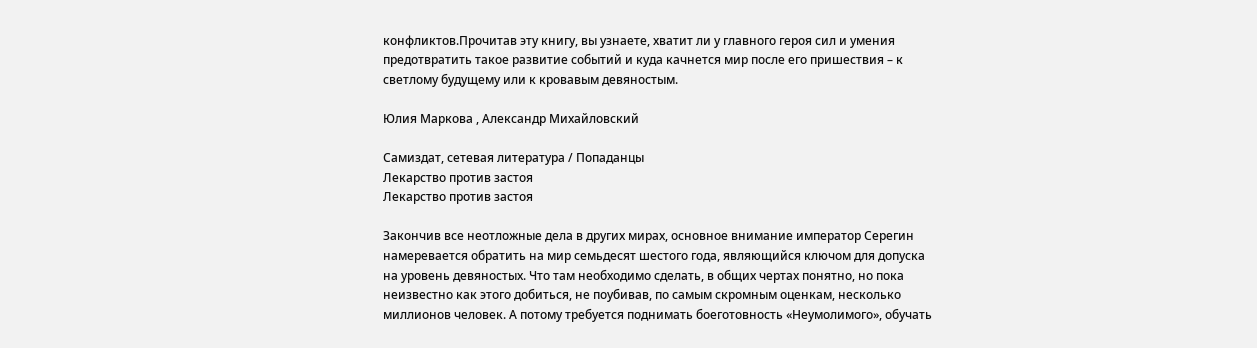конфликтов.Прочитав эту книгу, вы узнаете, хватит ли у главного героя сил и умения предотвратить такое развитие событий и куда качнется мир после его пришествия – к светлому будущему или к кровавым девяностым.

Юлия Маркова , Александр Михайловский

Самиздат, сетевая литература / Попаданцы
Лекарство против застоя
Лекарство против застоя

Закончив все неотложные дела в других мирах, основное внимание император Серегин намеревается обратить на мир семьдесят шестого года, являющийся ключом для допуска на уровень девяностых. Что там необходимо сделать, в общих чертах понятно, но пока неизвестно как этого добиться, не поубивав, по самым скромным оценкам, несколько миллионов человек. А потому требуется поднимать боеготовность «Неумолимого», обучать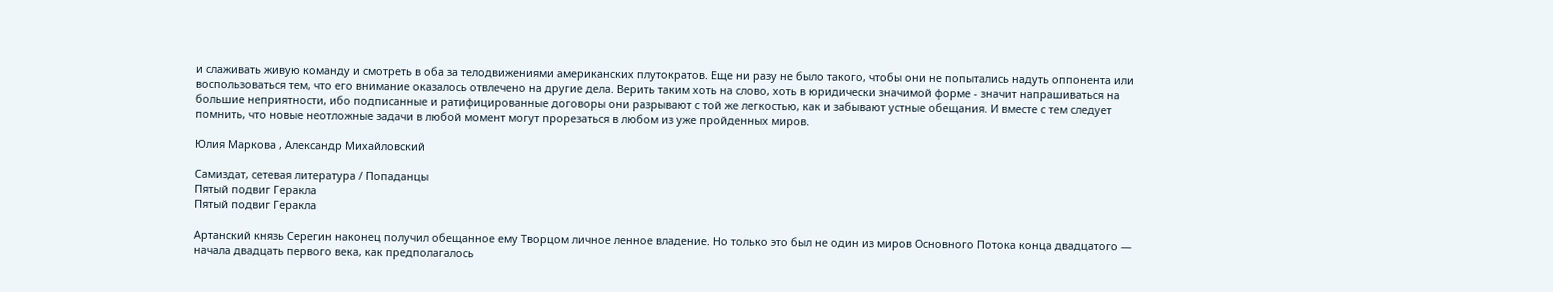и слаживать живую команду и смотреть в оба за телодвижениями американских плутократов. Еще ни разу не было такого, чтобы они не попытались надуть оппонента или воспользоваться тем, что его внимание оказалось отвлечено на другие дела. Верить таким хоть на слово, хоть в юридически значимой форме - значит напрашиваться на большие неприятности, ибо подписанные и ратифицированные договоры они разрывают с той же легкостью, как и забывают устные обещания. И вместе с тем следует помнить, что новые неотложные задачи в любой момент могут прорезаться в любом из уже пройденных миров.

Юлия Маркова , Александр Михайловский

Самиздат, сетевая литература / Попаданцы
Пятый подвиг Геракла
Пятый подвиг Геракла

Артанский князь Серегин наконец получил обещанное ему Творцом личное ленное владение. Но только это был не один из миров Основного Потока конца двадцатого — начала двадцать первого века, как предполагалось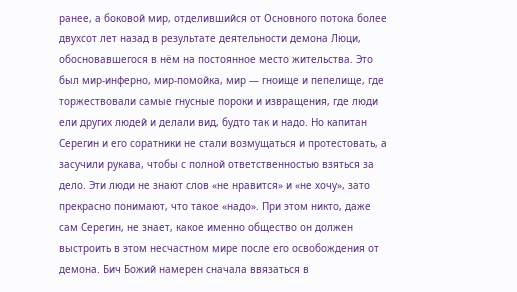ранее, а боковой мир, отделившийся от Основного потока более двухсот лет назад в результате деятельности демона Люци, обосновавшегося в нём на постоянное место жительства. Это был мир-инферно, мир-помойка, мир — гноище и пепелище, где торжествовали самые гнусные пороки и извращения, где люди ели других людей и делали вид, будто так и надо. Но капитан Серегин и его соратники не стали возмущаться и протестовать, а засучили рукава, чтобы с полной ответственностью взяться за дело. Эти люди не знают слов «не нравится» и «не хочу», зато прекрасно понимают, что такое «надо». При этом никто, даже сам Серегин, не знает, какое именно общество он должен выстроить в этом несчастном мире после его освобождения от демона. Бич Божий намерен сначала ввязаться в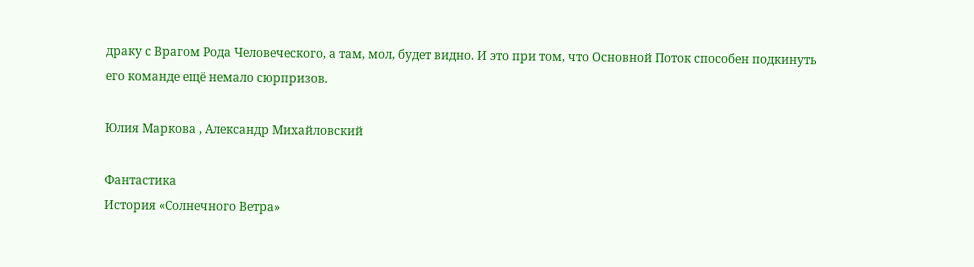драку с Врагом Рода Человеческого, а там, мол, будет видно. И это при том, что Основной Поток способен подкинуть его команде ещё немало сюрпризов.

Юлия Маркова , Александр Михайловский

Фантастика
История «Солнечного Ветра»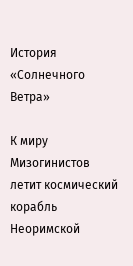История «Солнечного Ветра»

К миру Мизогинистов летит космический корабль Неоримской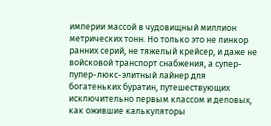империи массой в чудовищный миллион метрических тонн. Но только это не линкор ранних серий, не тяжелый крейсер, и даже не войсковой транспорт снабжения, а супер-пупер-люкс-элитный лайнер для богатеньких буратин, путешествующих исключительно первым классом и деловых, как ожившие калькуляторы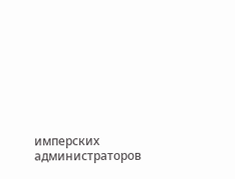имперских администраторов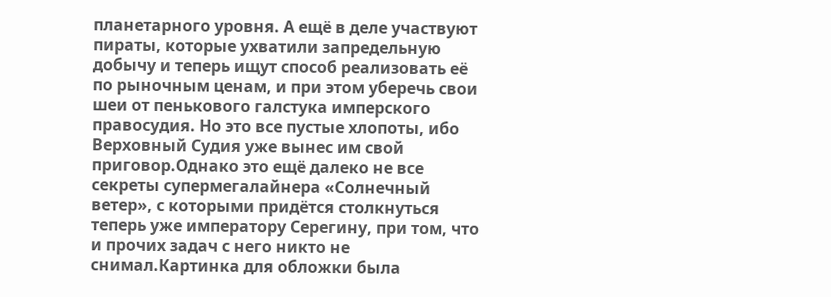планетарного уровня. А ещё в деле участвуют пираты, которые ухватили запредельную добычу и теперь ищут способ реализовать её по рыночным ценам, и при этом уберечь свои шеи от пенькового галстука имперского правосудия. Но это все пустые хлопоты, ибо Верховный Судия уже вынес им свой приговор.Однако это ещё далеко не все секреты супермегалайнера «Солнечный ветер», с которыми придётся столкнуться теперь уже императору Серегину, при том, что и прочих задач с него никто не снимал.Картинка для обложки была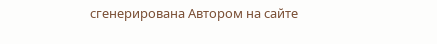сгенерирована Автором на сайте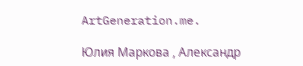ArtGeneration.me.

Юлия Маркова , Александр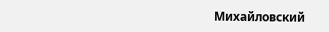Михайловский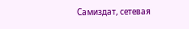Самиздат, сетевая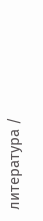литература /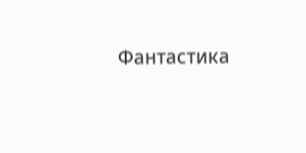Фантастика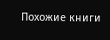Похожие книги